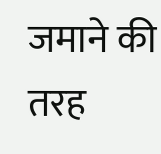जमाने की तरह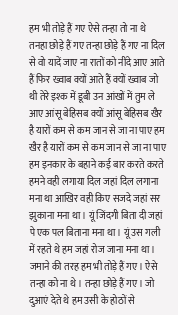हम भी तोड़े हैं गए ऐसे तन्हा तो ना थे तनहा छोड़े हैं गए तन्हा छोड़े हैं गए ना दिल से वो यादें जाए ना रातों को नींदे आए आते हैं फिर ख्वाब क्यों आते हैं क्यों ख्वाब जो थी तेरे इश्क में डूबी उन आंखों में तुम ले आए आंसू बेहिसब क्यों आंसू बेहिसब खैर है यारों कम से कम जान से जा ना पाए हम खैर है यारों कम से कम जान से जा ना पाए हम इनकार के बहाने कई बार करते करते हमने वही लगाया दिल जहां दिल लगाना मना था आखिर वही किए सजदे जहां सर झुकाना मना था। यूं जिंदगी बिता दी जहां पे एक पल बिताना मना था। यूं उस गली में रहते थे हम जहां रोज जाना मना था। जमाने की तरह हम भी तोड़े हैं गए। ऐसे तन्हा को ना थे। तन्हा छोड़े हैं गए। जो दुआएं देते थे हम उसी के होठों से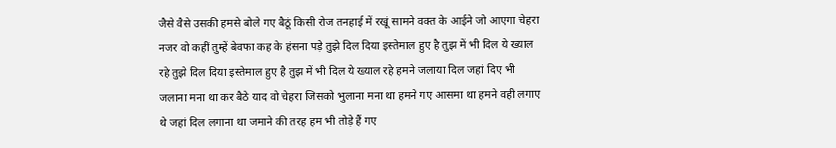जैसे वैसे उसकी हमसे बोले गए बैठूं किसी रोज तनहाई में रखूं सामने वक्त के आईने जो आएगा चेहरा नजर वो कहीं तुम्हें बेवफा कह के हंसना पड़े तुझे दिल दिया इस्तेमाल हुए है तुझ में भी दिल ये ख्याल रहे तुझे दिल दिया इस्तेमाल हुए है तुझ में भी दिल ये ख्याल रहे हमने जलाया दिल जहां दिए भी जलाना मना था कर बैठे याद वो चेहरा जिसको भुलाना मना था हमने गए आसमा था हमने वही लगाए थे जहां दिल लगाना था जमाने की तरह हम भी तोड़े हैं गए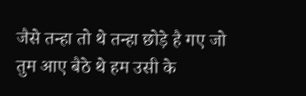जैसे तन्हा तो थे तन्हा छोड़े है गए जो तुम आए बैठे थे हम उसी के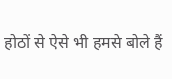होठों से ऐसे भी हमसे बोले हैं